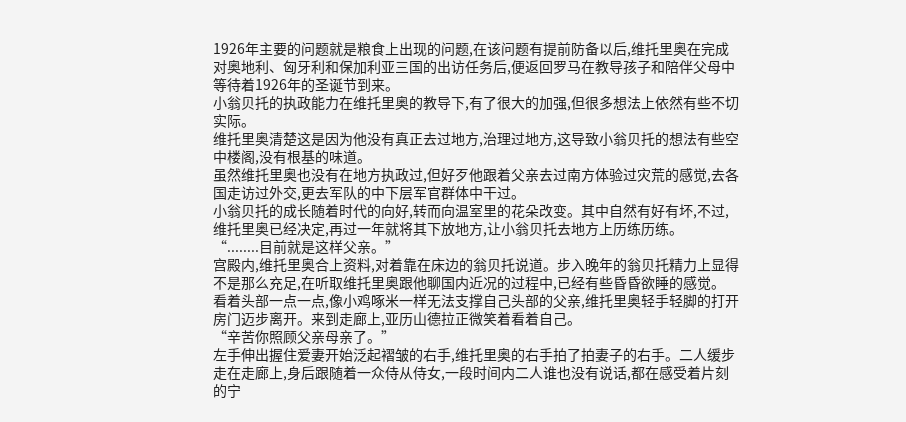1926年主要的问题就是粮食上出现的问题,在该问题有提前防备以后,维托里奥在完成对奥地利、匈牙利和保加利亚三国的出访任务后,便返回罗马在教导孩子和陪伴父母中等待着1926年的圣诞节到来。
小翁贝托的执政能力在维托里奥的教导下,有了很大的加强,但很多想法上依然有些不切实际。
维托里奥清楚这是因为他没有真正去过地方,治理过地方,这导致小翁贝托的想法有些空中楼阁,没有根基的味道。
虽然维托里奥也没有在地方执政过,但好歹他跟着父亲去过南方体验过灾荒的感觉,去各国走访过外交,更去军队的中下层军官群体中干过。
小翁贝托的成长随着时代的向好,转而向温室里的花朵改变。其中自然有好有坏,不过,维托里奥已经决定,再过一年就将其下放地方,让小翁贝托去地方上历练历练。
“........目前就是这样父亲。”
宫殿内,维托里奥合上资料,对着靠在床边的翁贝托说道。步入晚年的翁贝托精力上显得不是那么充足,在听取维托里奥跟他聊国内近况的过程中,已经有些昏昏欲睡的感觉。
看着头部一点一点,像小鸡啄米一样无法支撑自己头部的父亲,维托里奥轻手轻脚的打开房门迈步离开。来到走廊上,亚历山德拉正微笑着看着自己。
“辛苦你照顾父亲母亲了。”
左手伸出握住爱妻开始泛起褶皱的右手,维托里奥的右手拍了拍妻子的右手。二人缓步走在走廊上,身后跟随着一众侍从侍女,一段时间内二人谁也没有说话,都在感受着片刻的宁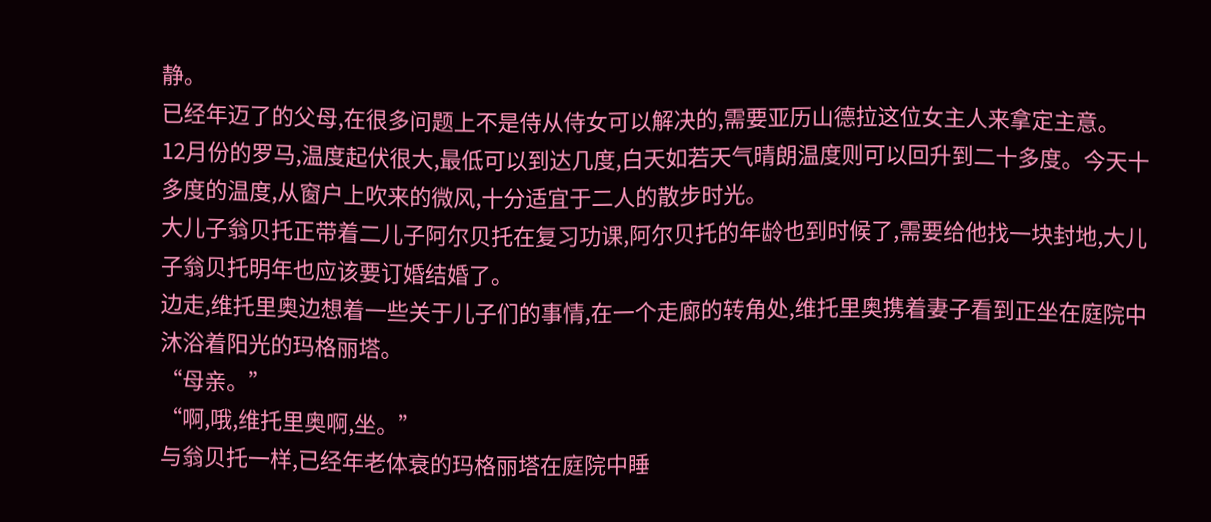静。
已经年迈了的父母,在很多问题上不是侍从侍女可以解决的,需要亚历山德拉这位女主人来拿定主意。
12月份的罗马,温度起伏很大,最低可以到达几度,白天如若天气晴朗温度则可以回升到二十多度。今天十多度的温度,从窗户上吹来的微风,十分适宜于二人的散步时光。
大儿子翁贝托正带着二儿子阿尔贝托在复习功课,阿尔贝托的年龄也到时候了,需要给他找一块封地,大儿子翁贝托明年也应该要订婚结婚了。
边走,维托里奥边想着一些关于儿子们的事情,在一个走廊的转角处,维托里奥携着妻子看到正坐在庭院中沐浴着阳光的玛格丽塔。
“母亲。”
“啊,哦,维托里奥啊,坐。”
与翁贝托一样,已经年老体衰的玛格丽塔在庭院中睡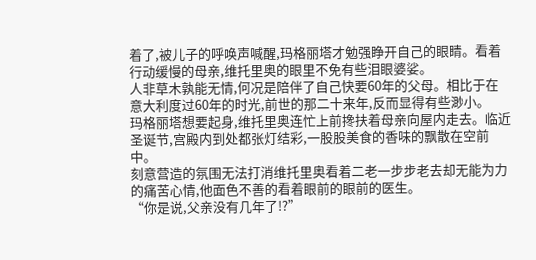着了,被儿子的呼唤声喊醒,玛格丽塔才勉强睁开自己的眼睛。看着行动缓慢的母亲,维托里奥的眼里不免有些泪眼婆娑。
人非草木孰能无情,何况是陪伴了自己快要60年的父母。相比于在意大利度过60年的时光,前世的那二十来年,反而显得有些渺小。
玛格丽塔想要起身,维托里奥连忙上前搀扶着母亲向屋内走去。临近圣诞节,宫殿内到处都张灯结彩,一股股美食的香味的飘散在空前中。
刻意营造的氛围无法打消维托里奥看着二老一步步老去却无能为力的痛苦心情,他面色不善的看着眼前的眼前的医生。
“你是说,父亲没有几年了!?”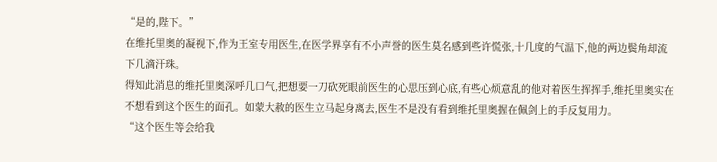“是的,陛下。”
在维托里奥的凝视下,作为王室专用医生,在医学界享有不小声誉的医生莫名感到些许慌张,十几度的气温下,他的两边鬓角却流下几滴汗珠。
得知此消息的维托里奥深呼几口气,把想要一刀砍死眼前医生的心思压到心底,有些心烦意乱的他对着医生挥挥手,维托里奥实在不想看到这个医生的面孔。如蒙大赦的医生立马起身离去,医生不是没有看到维托里奥握在佩剑上的手反复用力。
“这个医生等会给我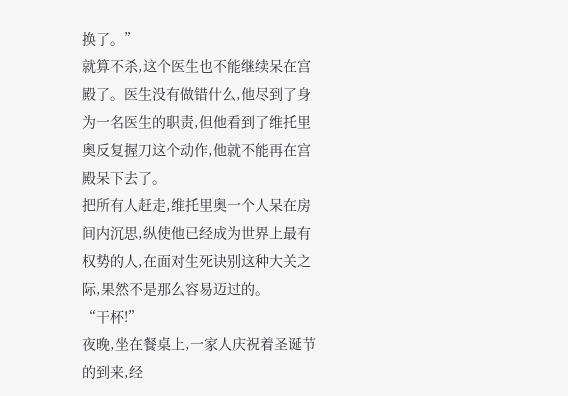换了。”
就算不杀,这个医生也不能继续呆在宫殿了。医生没有做错什么,他尽到了身为一名医生的职责,但他看到了维托里奥反复握刀这个动作,他就不能再在宫殿呆下去了。
把所有人赶走,维托里奥一个人呆在房间内沉思,纵使他已经成为世界上最有权势的人,在面对生死诀别这种大关之际,果然不是那么容易迈过的。
“干杯!”
夜晚,坐在餐桌上,一家人庆祝着圣诞节的到来,经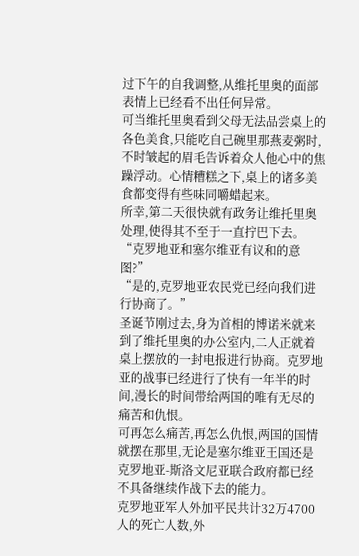过下午的自我调整,从维托里奥的面部表情上已经看不出任何异常。
可当维托里奥看到父母无法品尝桌上的各色美食,只能吃自己碗里那燕麦粥时,不时皱起的眉毛告诉着众人他心中的焦躁浮动。心情糟糕之下,桌上的诸多美食都变得有些味同嚼蜡起来。
所幸,第二天很快就有政务让维托里奥处理,使得其不至于一直拧巴下去。
“克罗地亚和塞尔维亚有议和的意图?”
“是的,克罗地亚农民党已经向我们进行协商了。”
圣诞节刚过去,身为首相的博诺米就来到了维托里奥的办公室内,二人正就着桌上摆放的一封电报进行协商。克罗地亚的战事已经进行了快有一年半的时间,漫长的时间带给两国的唯有无尽的痛苦和仇恨。
可再怎么痛苦,再怎么仇恨,两国的国情就摆在那里,无论是塞尔维亚王国还是克罗地亚-斯洛文尼亚联合政府都已经不具备继续作战下去的能力。
克罗地亚军人外加平民共计32万4700人的死亡人数,外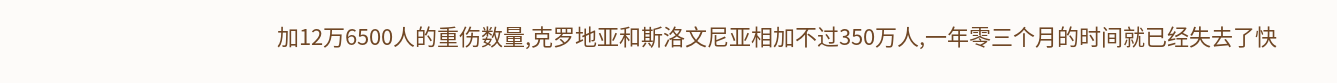加12万6500人的重伤数量,克罗地亚和斯洛文尼亚相加不过350万人,一年零三个月的时间就已经失去了快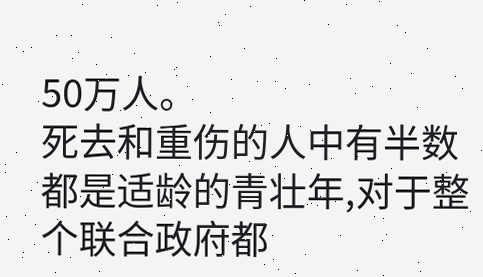50万人。
死去和重伤的人中有半数都是适龄的青壮年,对于整个联合政府都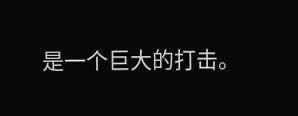是一个巨大的打击。